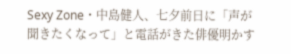Sexy Zone・中島健人、七夕前日に「声が聞きたくなって」と電話がきた俳優明かす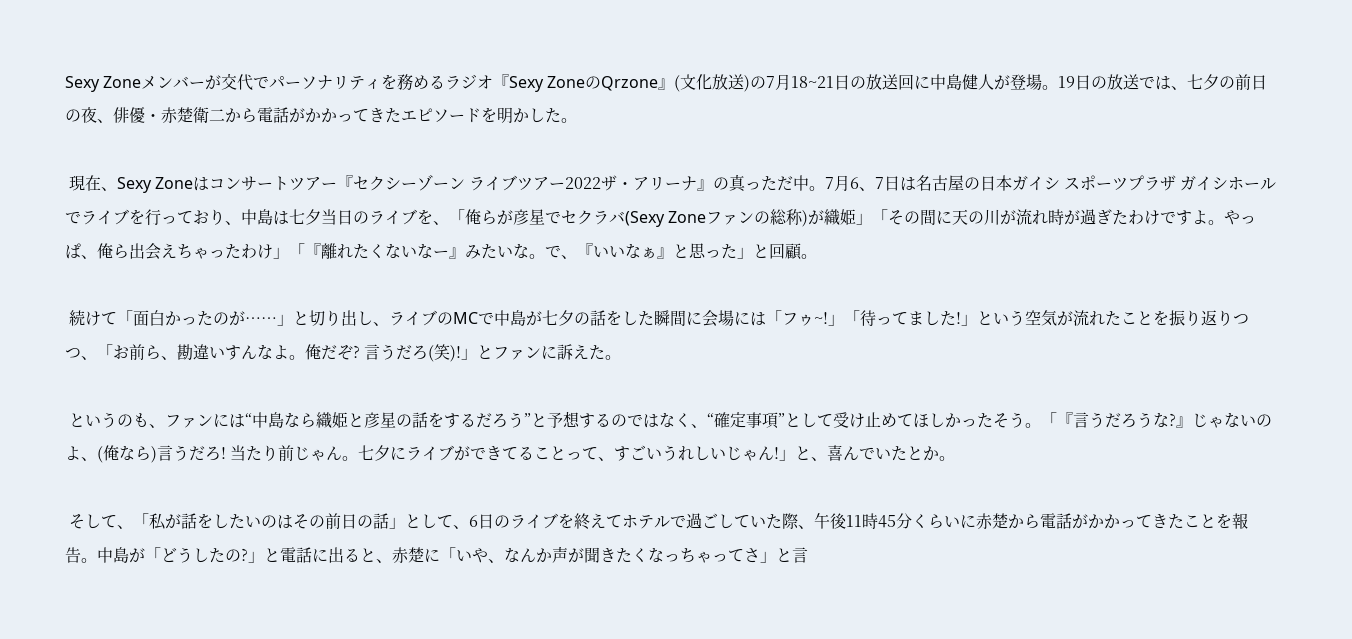Sexy Zoneメンバーが交代でパーソナリティを務めるラジオ『Sexy ZoneのQrzone』(文化放送)の7月18~21日の放送回に中島健人が登場。19日の放送では、七夕の前日の夜、俳優・赤楚衛二から電話がかかってきたエピソードを明かした。

 現在、Sexy Zoneはコンサートツアー『セクシーゾーン ライブツアー2022ザ・アリーナ』の真っただ中。7月6、7日は名古屋の日本ガイシ スポーツプラザ ガイシホールでライブを行っており、中島は七夕当日のライブを、「俺らが彦星でセクラバ(Sexy Zoneファンの総称)が織姫」「その間に天の川が流れ時が過ぎたわけですよ。やっぱ、俺ら出会えちゃったわけ」「『離れたくないなー』みたいな。で、『いいなぁ』と思った」と回顧。

 続けて「面白かったのが……」と切り出し、ライブのMCで中島が七夕の話をした瞬間に会場には「フゥ~!」「待ってました!」という空気が流れたことを振り返りつつ、「お前ら、勘違いすんなよ。俺だぞ? 言うだろ(笑)!」とファンに訴えた。

 というのも、ファンには“中島なら織姫と彦星の話をするだろう”と予想するのではなく、“確定事項”として受け止めてほしかったそう。「『言うだろうな?』じゃないのよ、(俺なら)言うだろ! 当たり前じゃん。七夕にライブができてることって、すごいうれしいじゃん!」と、喜んでいたとか。

 そして、「私が話をしたいのはその前日の話」として、6日のライブを終えてホテルで過ごしていた際、午後11時45分くらいに赤楚から電話がかかってきたことを報告。中島が「どうしたの?」と電話に出ると、赤楚に「いや、なんか声が聞きたくなっちゃってさ」と言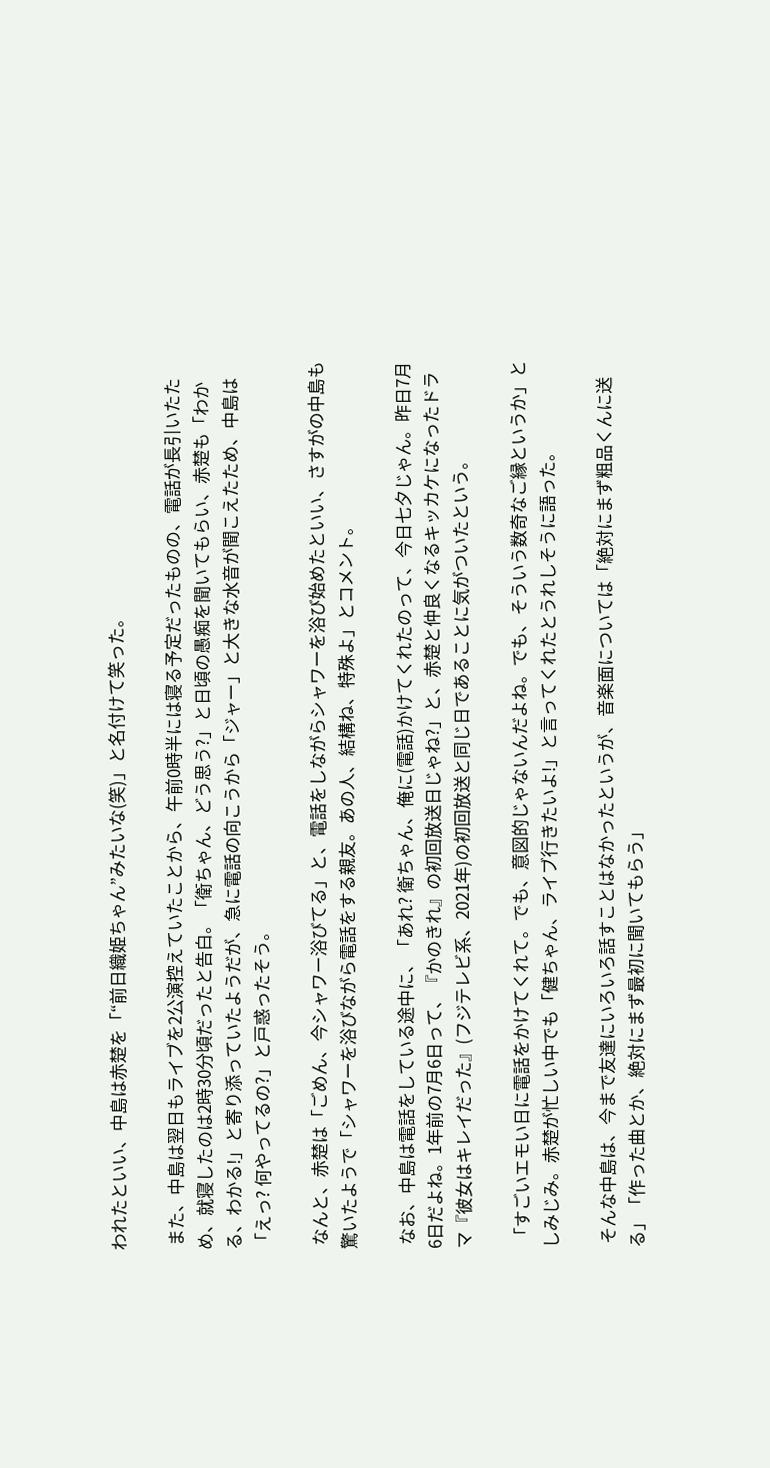われたといい、中島は赤楚を「“前日織姫ちゃん”みたいな(笑)」と名付けて笑った。

 また、中島は翌日もライブを2公演控えていたことから、午前0時半には寝る予定だったものの、電話が長引いたため、就寝したのは2時30分頃だったと告白。「衛ちゃん、どう思う?」と日頃の愚痴を聞いてもらい、赤楚も「わかる、わかる!」と寄り添っていたようだが、急に電話の向こうから「ジャー」と大きな水音が聞こえたため、中島は「えっ? 何やってるの?」と戸惑ったそう。

 なんと、赤楚は「ごめん、今シャワー浴びてる」と、電話をしながらシャワーを浴び始めたといい、さすがの中島も驚いたようで「シャワーを浴びながら電話をする親友。あの人、結構ね、特殊よ」とコメント。

 なお、中島は電話をしている途中に、「あれ? 衛ちゃん、俺に(電話)かけてくれたのって、今日七夕じゃん。昨日7月6日だよね。1年前の7月6日って、『かのきれ』の初回放送日じゃね?」と、赤楚と仲良くなるキッカケになったドラマ『彼女はキレイだった』(フジテレビ系、2021年)の初回放送と同じ日であることに気がついたという。

 「すごいエモい日に電話をかけてくれて。でも、意図的じゃないんだよね。でも、そういう数奇なご縁というか」としみじみ。赤楚が忙しい中でも「健ちゃん、ライブ行きたいよ!」と言ってくれたとうれしそうに語った。

 そんな中島は、今まで友達にいろいろ話すことはなかったというが、音楽面については「絶対にまず粗品くんに送る」「作った曲とか、絶対にまず最初に聞いてもらう」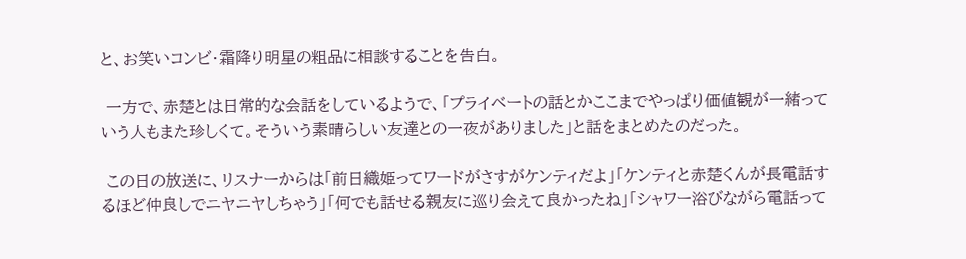と、お笑いコンビ・霜降り明星の粗品に相談することを告白。

 一方で、赤楚とは日常的な会話をしているようで、「プライベートの話とかここまでやっぱり価値観が一緒っていう人もまた珍しくて。そういう素晴らしい友達との一夜がありました」と話をまとめたのだった。

 この日の放送に、リスナーからは「前日織姫ってワードがさすがケンティだよ」「ケンティと赤楚くんが長電話するほど仲良しでニヤニヤしちゃう」「何でも話せる親友に巡り会えて良かったね」「シャワー浴びながら電話って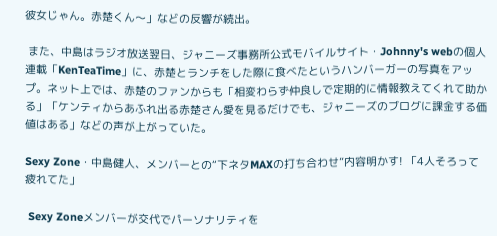彼女じゃん。赤楚くん〜」などの反響が続出。

 また、中島はラジオ放送翌日、ジャニーズ事務所公式モバイルサイト・Johnny's webの個人連載「KenTeaTime」に、赤楚とランチをした際に食べたというハンバーガーの写真をアップ。ネット上では、赤楚のファンからも「相変わらず仲良しで定期的に情報教えてくれて助かる」「ケンティからあふれ出る赤楚さん愛を見るだけでも、ジャニーズのブログに課金する価値はある」などの声が上がっていた。

Sexy Zone・中島健人、メンバーとの“下ネタMAXの打ち合わせ”内容明かす! 「4人そろって疲れてた」

 Sexy Zoneメンバーが交代でパーソナリティを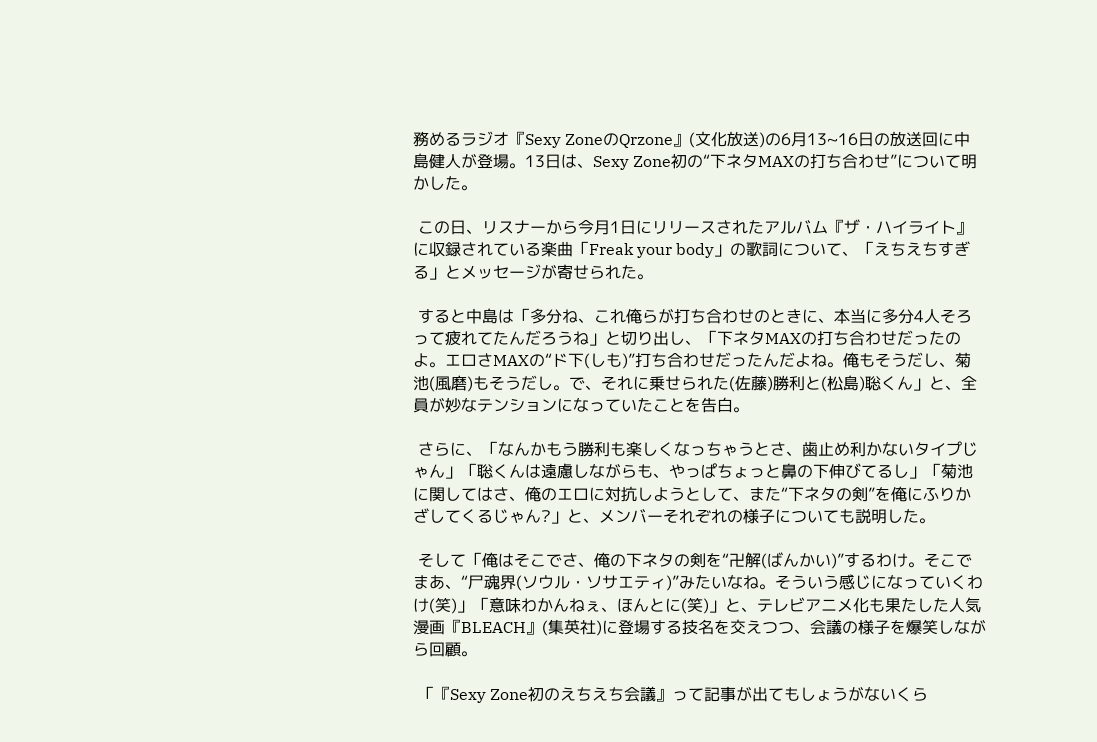務めるラジオ『Sexy ZoneのQrzone』(文化放送)の6月13~16日の放送回に中島健人が登場。13日は、Sexy Zone初の“下ネタMAXの打ち合わせ”について明かした。

 この日、リスナーから今月1日にリリースされたアルバム『ザ・ハイライト』に収録されている楽曲「Freak your body」の歌詞について、「えちえちすぎる」とメッセージが寄せられた。

 すると中島は「多分ね、これ俺らが打ち合わせのときに、本当に多分4人そろって疲れてたんだろうね」と切り出し、「下ネタMAXの打ち合わせだったのよ。エロさMAXの“ド下(しも)”打ち合わせだったんだよね。俺もそうだし、菊池(風磨)もそうだし。で、それに乗せられた(佐藤)勝利と(松島)聡くん」と、全員が妙なテンションになっていたことを告白。

 さらに、「なんかもう勝利も楽しくなっちゃうとさ、歯止め利かないタイプじゃん」「聡くんは遠慮しながらも、やっぱちょっと鼻の下伸びてるし」「菊池に関してはさ、俺のエロに対抗しようとして、また“下ネタの剣”を俺にふりかざしてくるじゃん?」と、メンバーそれぞれの様子についても説明した。

 そして「俺はそこでさ、俺の下ネタの剣を“卍解(ばんかい)”するわけ。そこでまあ、“尸魂界(ソウル・ソサエティ)”みたいなね。そういう感じになっていくわけ(笑)」「意味わかんねぇ、ほんとに(笑)」と、テレビアニメ化も果たした人気漫画『BLEACH』(集英社)に登場する技名を交えつつ、会議の様子を爆笑しながら回顧。

 「『Sexy Zone初のえちえち会議』って記事が出てもしょうがないくら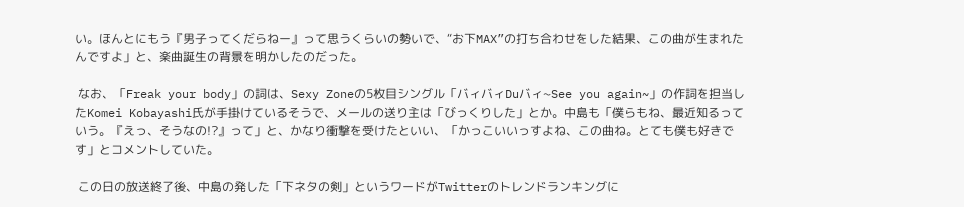い。ほんとにもう『男子ってくだらねー』って思うくらいの勢いで、“お下MAX”の打ち合わせをした結果、この曲が生まれたんですよ」と、楽曲誕生の背景を明かしたのだった。

 なお、「Freak your body」の詞は、Sexy Zoneの5枚目シングル「バィバィDuバィ~See you again~」の作詞を担当したKomei Kobayashi氏が手掛けているそうで、メールの送り主は「びっくりした」とか。中島も「僕らもね、最近知るっていう。『えっ、そうなの!?』って」と、かなり衝撃を受けたといい、「かっこいいっすよね、この曲ね。とても僕も好きです」とコメントしていた。

 この日の放送終了後、中島の発した「下ネタの剣」というワードがTwitterのトレンドランキングに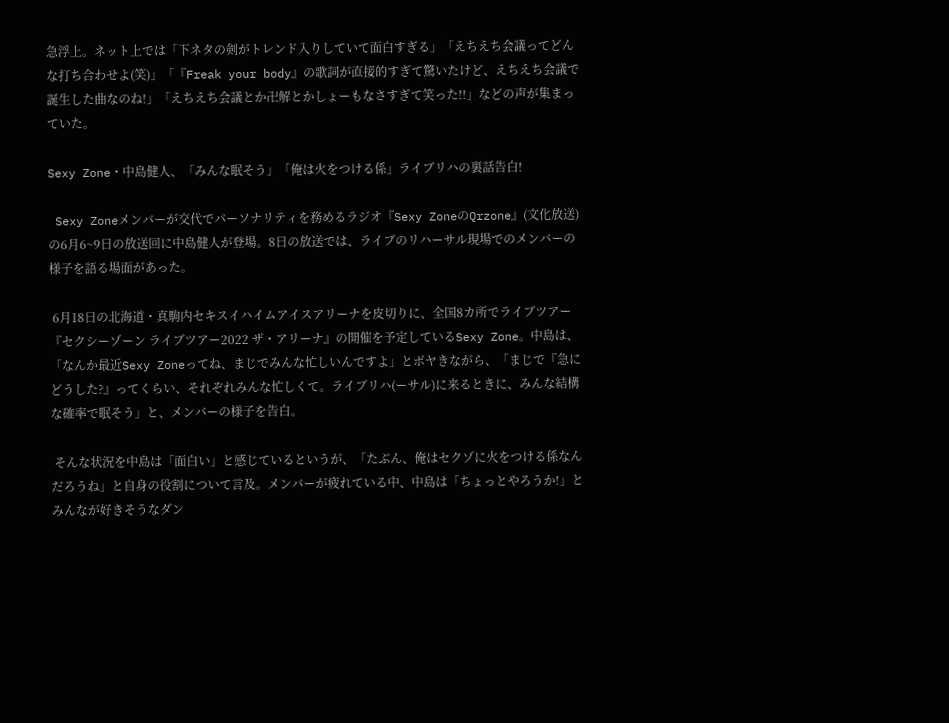急浮上。ネット上では「下ネタの剣がトレンド入りしていて面白すぎる」「えちえち会議ってどんな打ち合わせよ(笑)」「『Freak your body』の歌詞が直接的すぎて驚いたけど、えちえち会議で誕生した曲なのね!」「えちえち会議とか卍解とかしょーもなさすぎて笑った!!」などの声が集まっていた。

Sexy Zone・中島健人、「みんな眠そう」「俺は火をつける係」ライブリハの裏話告白!

 Sexy Zoneメンバーが交代でパーソナリティを務めるラジオ『Sexy ZoneのQrzone』(文化放送)の6月6~9日の放送回に中島健人が登場。8日の放送では、ライブのリハーサル現場でのメンバーの様子を語る場面があった。

 6月18日の北海道・真駒内セキスイハイムアイスアリーナを皮切りに、全国8カ所でライブツアー『セクシーゾーン ライブツアー2022 ザ・アリーナ』の開催を予定しているSexy Zone。中島は、「なんか最近Sexy Zoneってね、まじでみんな忙しいんですよ」とボヤきながら、「まじで『急にどうした?』ってくらい、それぞれみんな忙しくて。ライブリハ(ーサル)に来るときに、みんな結構な確率で眠そう」と、メンバーの様子を告白。

 そんな状況を中島は「面白い」と感じているというが、「たぶん、俺はセクゾに火をつける係なんだろうね」と自身の役割について言及。メンバーが疲れている中、中島は「ちょっとやろうか!」とみんなが好きそうなダン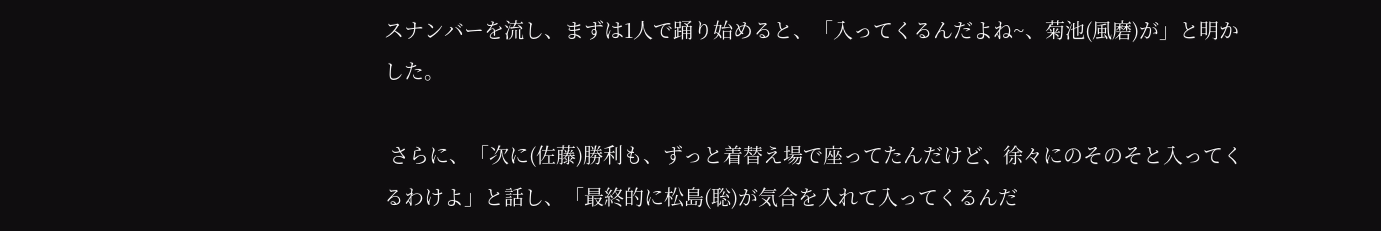スナンバーを流し、まずは1人で踊り始めると、「入ってくるんだよね~、菊池(風磨)が」と明かした。

 さらに、「次に(佐藤)勝利も、ずっと着替え場で座ってたんだけど、徐々にのそのそと入ってくるわけよ」と話し、「最終的に松島(聡)が気合を入れて入ってくるんだ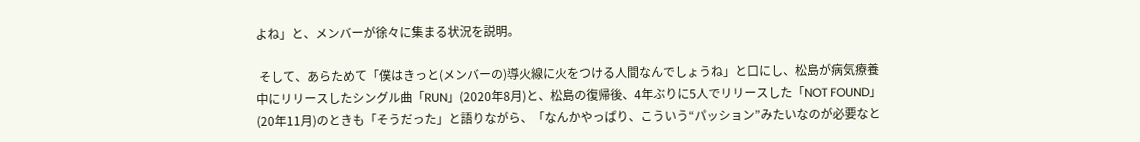よね」と、メンバーが徐々に集まる状況を説明。

 そして、あらためて「僕はきっと(メンバーの)導火線に火をつける人間なんでしょうね」と口にし、松島が病気療養中にリリースしたシングル曲「RUN」(2020年8月)と、松島の復帰後、4年ぶりに5人でリリースした「NOT FOUND」(20年11月)のときも「そうだった」と語りながら、「なんかやっぱり、こういう“パッション”みたいなのが必要なと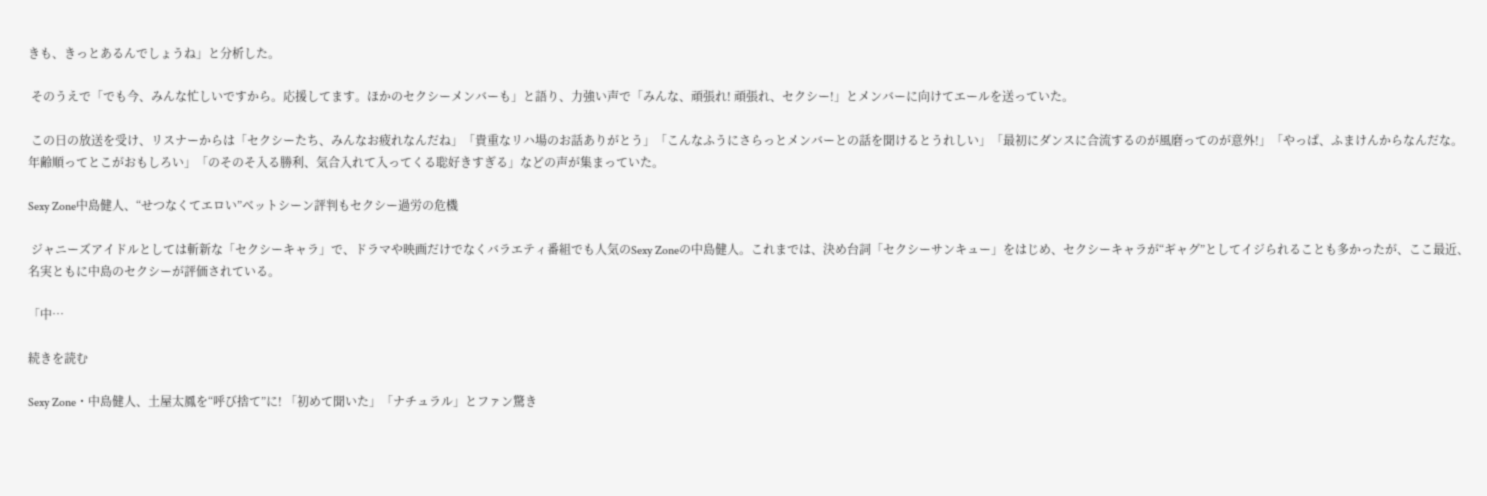きも、きっとあるんでしょうね」と分析した。

 そのうえで「でも今、みんな忙しいですから。応援してます。ほかのセクシーメンバーも」と語り、力強い声で「みんな、頑張れ! 頑張れ、セクシー!」とメンバーに向けてエールを送っていた。

 この日の放送を受け、リスナーからは「セクシーたち、みんなお疲れなんだね」「貴重なリハ場のお話ありがとう」「こんなふうにさらっとメンバーとの話を聞けるとうれしい」「最初にダンスに合流するのが風磨ってのが意外!」「やっぱ、ふまけんからなんだな。年齢順ってとこがおもしろい」「のそのそ入る勝利、気合入れて入ってくる聡好きすぎる」などの声が集まっていた。

Sexy Zone中島健人、“せつなくてエロい”ベットシーン評判もセクシー過労の危機

 ジャニーズアイドルとしては斬新な「セクシーキャラ」で、ドラマや映画だけでなくバラエティ番組でも人気のSexy Zoneの中島健人。これまでは、決め台詞「セクシーサンキュー」をはじめ、セクシーキャラが“ギャグ”としてイジられることも多かったが、ここ最近、名実ともに中島のセクシーが評価されている。

「中…

続きを読む

Sexy Zone・中島健人、土屋太鳳を“呼び捨て”に! 「初めて聞いた」「ナチュラル」とファン驚き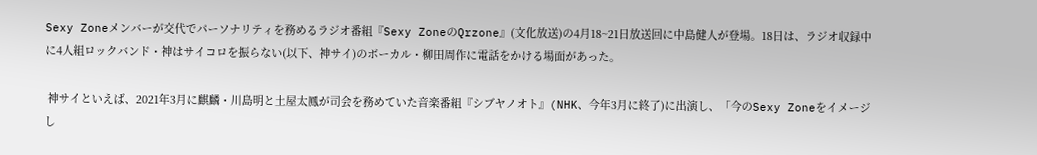Sexy Zoneメンバーが交代でパーソナリティを務めるラジオ番組『Sexy ZoneのQrzone』(文化放送)の4月18~21日放送回に中島健人が登場。18日は、ラジオ収録中に4人組ロックバンド・神はサイコロを振らない(以下、神サイ)のボーカル・柳田周作に電話をかける場面があった。

 神サイといえば、2021年3月に麒麟・川島明と土屋太鳳が司会を務めていた音楽番組『シブヤノオト』(NHK、今年3月に終了)に出演し、「今のSexy Zoneをイメージし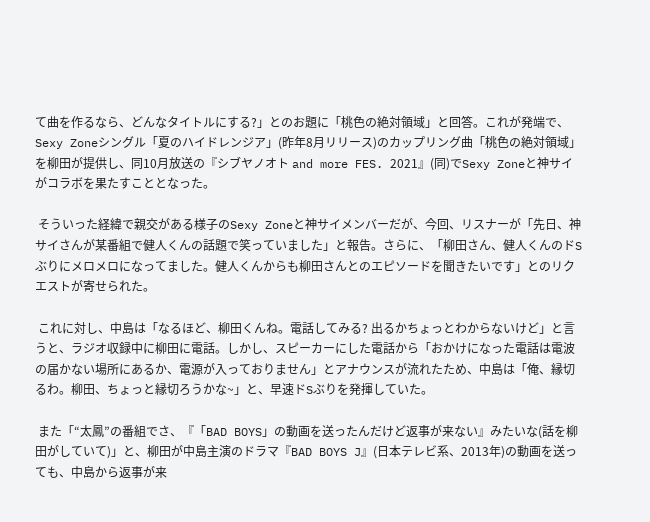て曲を作るなら、どんなタイトルにする?」とのお題に「桃色の絶対領域」と回答。これが発端で、Sexy Zoneシングル「夏のハイドレンジア」(昨年8月リリース)のカップリング曲「桃色の絶対領域」を柳田が提供し、同10月放送の『シブヤノオト and more FES. 2021』(同)でSexy Zoneと神サイがコラボを果たすこととなった。

 そういった経緯で親交がある様子のSexy Zoneと神サイメンバーだが、今回、リスナーが「先日、神サイさんが某番組で健人くんの話題で笑っていました」と報告。さらに、「柳田さん、健人くんのドSぶりにメロメロになってました。健人くんからも柳田さんとのエピソードを聞きたいです」とのリクエストが寄せられた。

 これに対し、中島は「なるほど、柳田くんね。電話してみる? 出るかちょっとわからないけど」と言うと、ラジオ収録中に柳田に電話。しかし、スピーカーにした電話から「おかけになった電話は電波の届かない場所にあるか、電源が入っておりません」とアナウンスが流れたため、中島は「俺、縁切るわ。柳田、ちょっと縁切ろうかな~」と、早速ドSぶりを発揮していた。

 また「“太鳳”の番組でさ、『「BAD BOYS」の動画を送ったんだけど返事が来ない』みたいな(話を柳田がしていて)」と、柳田が中島主演のドラマ『BAD BOYS J』(日本テレビ系、2013年)の動画を送っても、中島から返事が来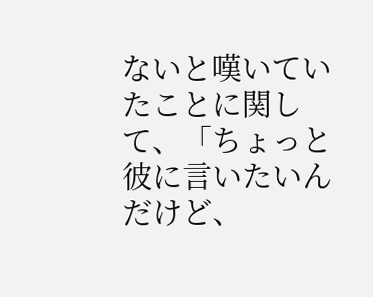ないと嘆いていたことに関して、「ちょっと彼に言いたいんだけど、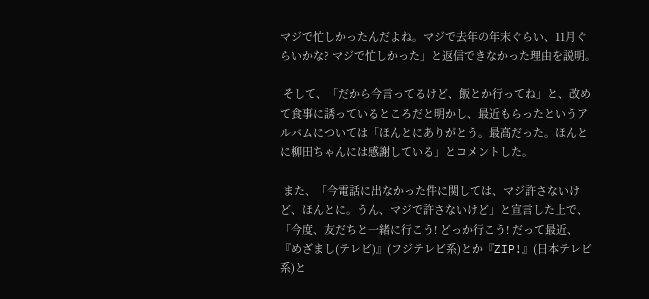マジで忙しかったんだよね。マジで去年の年末ぐらい、11月ぐらいかな? マジで忙しかった」と返信できなかった理由を説明。

 そして、「だから今言ってるけど、飯とか行ってね」と、改めて食事に誘っているところだと明かし、最近もらったというアルバムについては「ほんとにありがとう。最高だった。ほんとに柳田ちゃんには感謝している」とコメントした。

 また、「今電話に出なかった件に関しては、マジ許さないけど、ほんとに。うん、マジで許さないけど」と宣言した上で、「今度、友だちと一緒に行こう! どっか行こう! だって最近、『めざまし(テレビ)』(フジテレビ系)とか『ZIP!』(日本テレビ系)と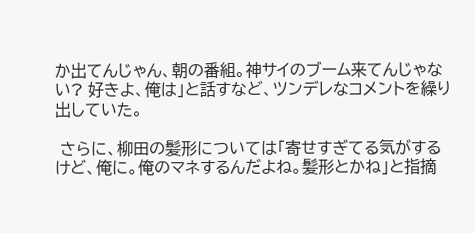か出てんじゃん、朝の番組。神サイのブーム来てんじゃない? 好きよ、俺は」と話すなど、ツンデレなコメントを繰り出していた。

 さらに、柳田の髪形については「寄せすぎてる気がするけど、俺に。俺のマネするんだよね。髪形とかね」と指摘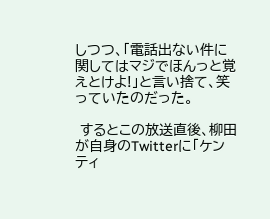しつつ、「電話出ない件に関してはマジでほんっと覚えとけよ!」と言い捨て、笑っていたのだった。

 するとこの放送直後、柳田が自身のTwitterに「ケンティ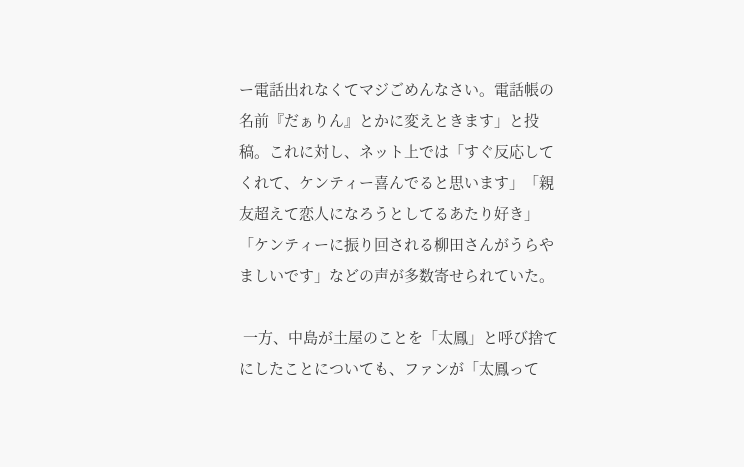ー電話出れなくてマジごめんなさい。電話帳の名前『だぁりん』とかに変えときます」と投稿。これに対し、ネット上では「すぐ反応してくれて、ケンティー喜んでると思います」「親友超えて恋人になろうとしてるあたり好き」「ケンティーに振り回される柳田さんがうらやましいです」などの声が多数寄せられていた。

 一方、中島が土屋のことを「太鳳」と呼び捨てにしたことについても、ファンが「太鳳って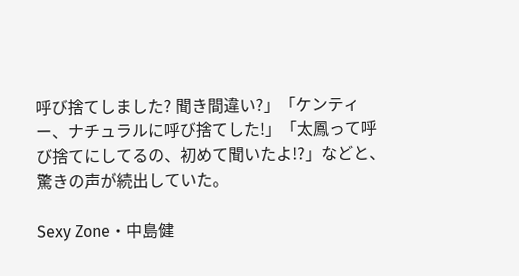呼び捨てしました? 聞き間違い?」「ケンティー、ナチュラルに呼び捨てした!」「太鳳って呼び捨てにしてるの、初めて聞いたよ!?」などと、驚きの声が続出していた。

Sexy Zone・中島健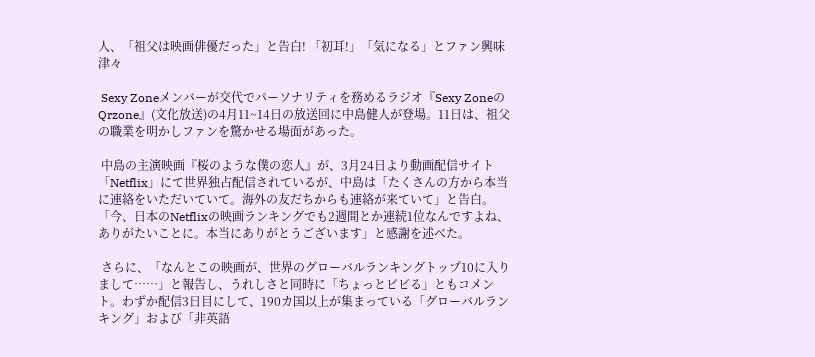人、「祖父は映画俳優だった」と告白! 「初耳!」「気になる」とファン興味津々

 Sexy Zoneメンバーが交代でパーソナリティを務めるラジオ『Sexy ZoneのQrzone』(文化放送)の4月11~14日の放送回に中島健人が登場。11日は、祖父の職業を明かしファンを驚かせる場面があった。

 中島の主演映画『桜のような僕の恋人』が、3月24日より動画配信サイト「Netflix」にて世界独占配信されているが、中島は「たくさんの方から本当に連絡をいただいていて。海外の友だちからも連絡が来ていて」と告白。「今、日本のNetflixの映画ランキングでも2週間とか連続1位なんですよね、ありがたいことに。本当にありがとうございます」と感謝を述べた。

 さらに、「なんとこの映画が、世界のグローバルランキングトップ10に入りまして……」と報告し、うれしさと同時に「ちょっとビビる」ともコメント。わずか配信3日目にして、190カ国以上が集まっている「グローバルランキング」および「非英語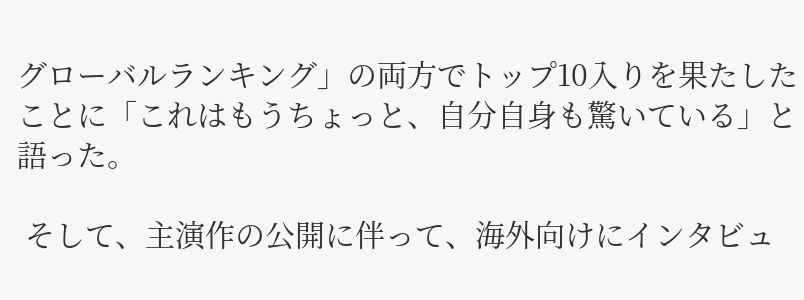グローバルランキング」の両方でトップ10入りを果たしたことに「これはもうちょっと、自分自身も驚いている」と語った。

 そして、主演作の公開に伴って、海外向けにインタビュ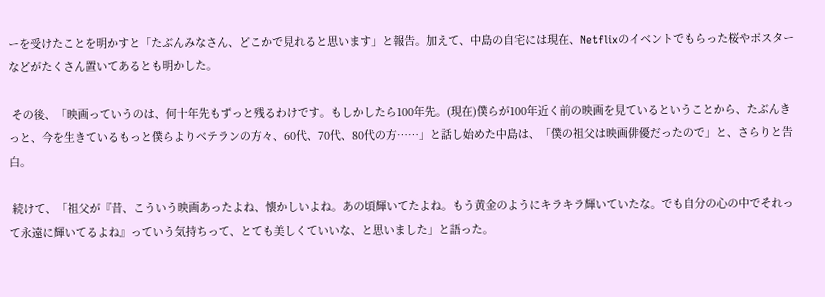ーを受けたことを明かすと「たぶんみなさん、どこかで見れると思います」と報告。加えて、中島の自宅には現在、Netflixのイベントでもらった桜やポスターなどがたくさん置いてあるとも明かした。

 その後、「映画っていうのは、何十年先もずっと残るわけです。もしかしたら100年先。(現在)僕らが100年近く前の映画を見ているということから、たぶんきっと、今を生きているもっと僕らよりベテランの方々、60代、70代、80代の方……」と話し始めた中島は、「僕の祖父は映画俳優だったので」と、さらりと告白。

 続けて、「祖父が『昔、こういう映画あったよね、懐かしいよね。あの頃輝いてたよね。もう黄金のようにキラキラ輝いていたな。でも自分の心の中でそれって永遠に輝いてるよね』っていう気持ちって、とても美しくていいな、と思いました」と語った。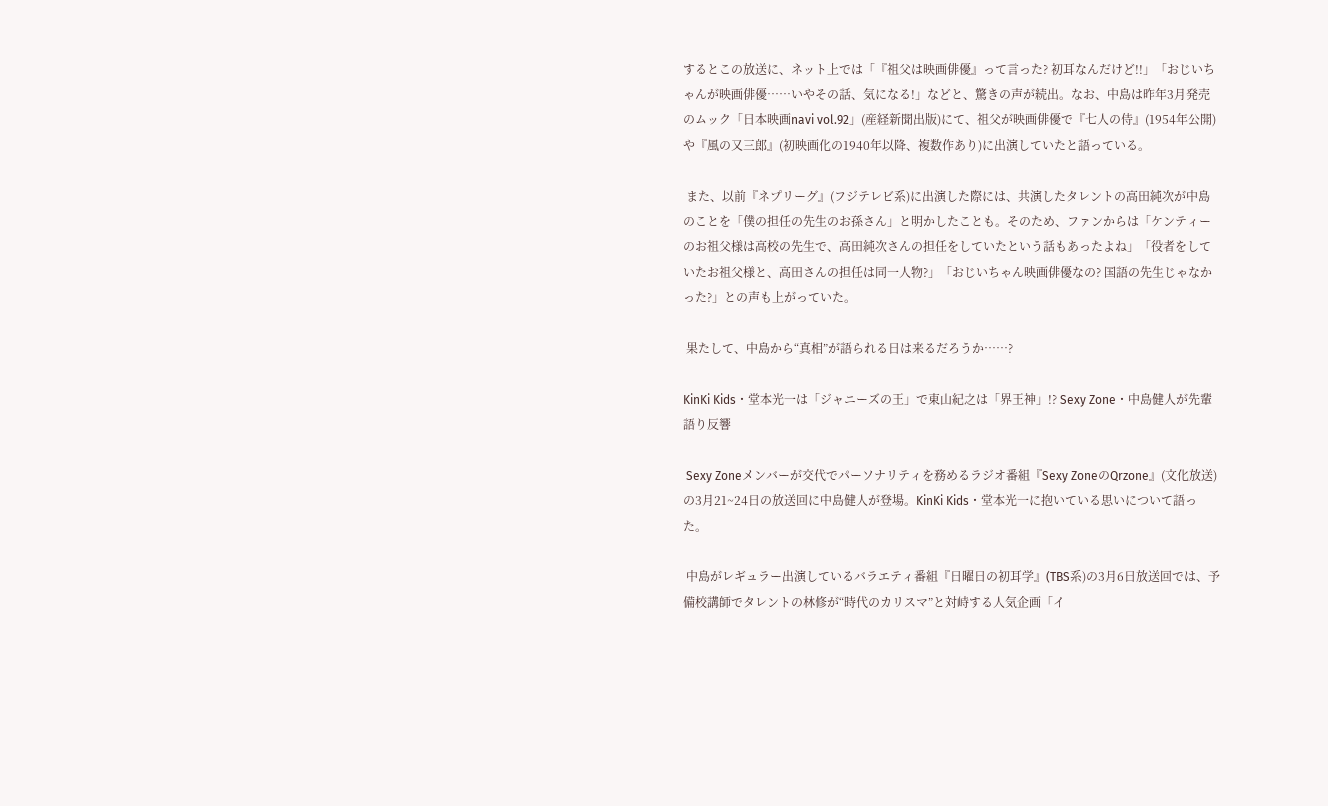するとこの放送に、ネット上では「『祖父は映画俳優』って言った? 初耳なんだけど!!」「おじいちゃんが映画俳優……いやその話、気になる!」などと、驚きの声が続出。なお、中島は昨年3月発売のムック「日本映画navi vol.92」(産経新聞出版)にて、祖父が映画俳優で『七人の侍』(1954年公開)や『風の又三郎』(初映画化の1940年以降、複数作あり)に出演していたと語っている。

 また、以前『ネプリーグ』(フジテレビ系)に出演した際には、共演したタレントの高田純次が中島のことを「僕の担任の先生のお孫さん」と明かしたことも。そのため、ファンからは「ケンティーのお祖父様は高校の先生で、高田純次さんの担任をしていたという話もあったよね」「役者をしていたお祖父様と、高田さんの担任は同一人物?」「おじいちゃん映画俳優なの? 国語の先生じゃなかった?」との声も上がっていた。

 果たして、中島から“真相”が語られる日は来るだろうか……?

KinKi Kids・堂本光一は「ジャニーズの王」で東山紀之は「界王神」!? Sexy Zone・中島健人が先輩語り反響

 Sexy Zoneメンバーが交代でパーソナリティを務めるラジオ番組『Sexy ZoneのQrzone』(文化放送)の3月21~24日の放送回に中島健人が登場。KinKi Kids・堂本光一に抱いている思いについて語った。

 中島がレギュラー出演しているバラエティ番組『日曜日の初耳学』(TBS系)の3月6日放送回では、予備校講師でタレントの林修が“時代のカリスマ”と対峙する人気企画「イ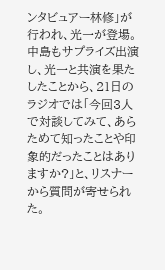ンタビュアー林修」が行われ、光一が登場。中島もサプライズ出演し、光一と共演を果たしたことから、21日のラジオでは「今回3人で対談してみて、あらためて知ったことや印象的だったことはありますか?」と、リスナーから質問が寄せられた。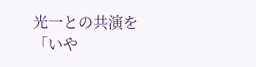光一との共演を「いや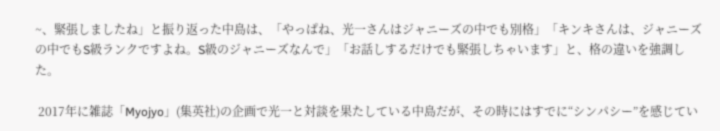~、緊張しましたね」と振り返った中島は、「やっぱね、光一さんはジャニーズの中でも別格」「キンキさんは、ジャニーズの中でもS級ランクですよね。S級のジャニーズなんで」「お話しするだけでも緊張しちゃいます」と、格の違いを強調した。

 2017年に雑誌「Myojyo」(集英社)の企画で光一と対談を果たしている中島だが、その時にはすでに“シンパシー”を感じてい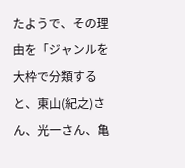たようで、その理由を「ジャンルを大枠で分類すると、東山(紀之)さん、光一さん、亀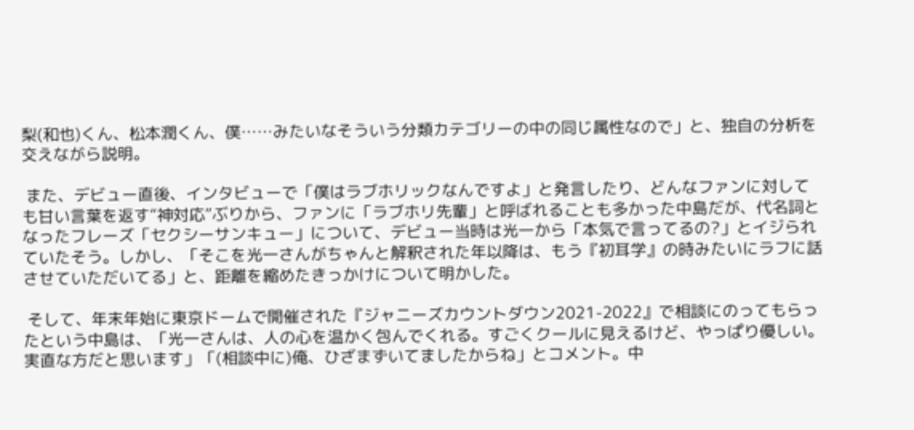梨(和也)くん、松本潤くん、僕……みたいなそういう分類カテゴリーの中の同じ属性なので」と、独自の分析を交えながら説明。

 また、デビュー直後、インタビューで「僕はラブホリックなんですよ」と発言したり、どんなファンに対しても甘い言葉を返す“神対応”ぶりから、ファンに「ラブホリ先輩」と呼ばれることも多かった中島だが、代名詞となったフレーズ「セクシーサンキュー」について、デビュー当時は光一から「本気で言ってるの?」とイジられていたそう。しかし、「そこを光一さんがちゃんと解釈された年以降は、もう『初耳学』の時みたいにラフに話させていただいてる」と、距離を縮めたきっかけについて明かした。

 そして、年末年始に東京ドームで開催された『ジャニーズカウントダウン2021-2022』で相談にのってもらったという中島は、「光一さんは、人の心を温かく包んでくれる。すごくクールに見えるけど、やっぱり優しい。実直な方だと思います」「(相談中に)俺、ひざまずいてましたからね」とコメント。中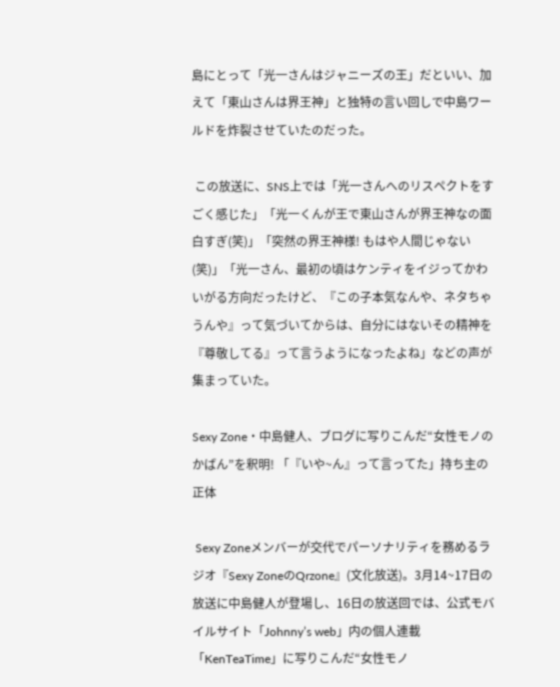島にとって「光一さんはジャニーズの王」だといい、加えて「東山さんは界王神」と独特の言い回しで中島ワールドを炸裂させていたのだった。

 この放送に、SNS上では「光一さんへのリスペクトをすごく感じた」「光一くんが王で東山さんが界王神なの面白すぎ(笑)」「突然の界王神様! もはや人間じゃない(笑)」「光一さん、最初の頃はケンティをイジってかわいがる方向だったけど、『この子本気なんや、ネタちゃうんや』って気づいてからは、自分にはないその精神を『尊敬してる』って言うようになったよね」などの声が集まっていた。

Sexy Zone・中島健人、ブログに写りこんだ“女性モノのかばん”を釈明! 「『いや~ん』って言ってた」持ち主の正体

 Sexy Zoneメンバーが交代でパーソナリティを務めるラジオ『Sexy ZoneのQrzone』(文化放送)。3月14~17日の放送に中島健人が登場し、16日の放送回では、公式モバイルサイト「Johnny’s web」内の個人連載「KenTeaTime」に写りこんだ“女性モノ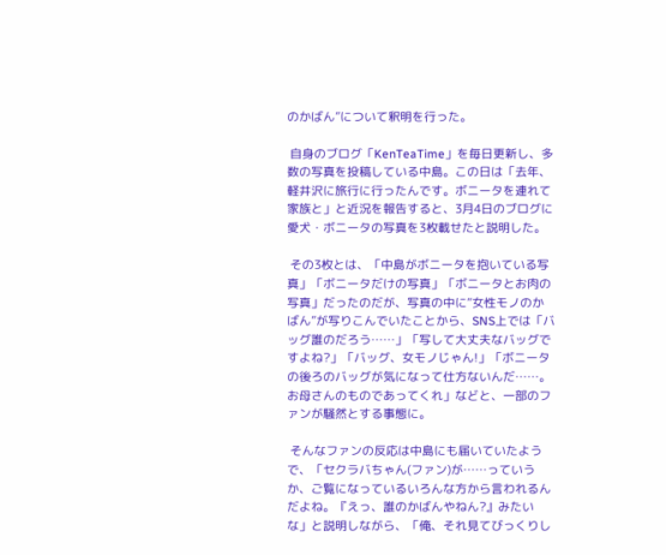のかばん”について釈明を行った。

 自身のブログ「KenTeaTime」を毎日更新し、多数の写真を投稿している中島。この日は「去年、軽井沢に旅行に行ったんです。ボニータを連れて家族と」と近況を報告すると、3月4日のブログに愛犬・ボニータの写真を3枚載せたと説明した。

 その3枚とは、「中島がボニータを抱いている写真」「ボニータだけの写真」「ボニータとお肉の写真」だったのだが、写真の中に“女性モノのかばん”が写りこんでいたことから、SNS上では「バッグ誰のだろう……」「写して大丈夫なバッグですよね?」「バッグ、女モノじゃん!」「ボニータの後ろのバッグが気になって仕方ないんだ……。お母さんのものであってくれ」などと、一部のファンが騒然とする事態に。

 そんなファンの反応は中島にも届いていたようで、「セクラバちゃん(ファン)が……っていうか、ご覧になっているいろんな方から言われるんだよね。『えっ、誰のかばんやねん?』みたいな」と説明しながら、「俺、それ見てびっくりし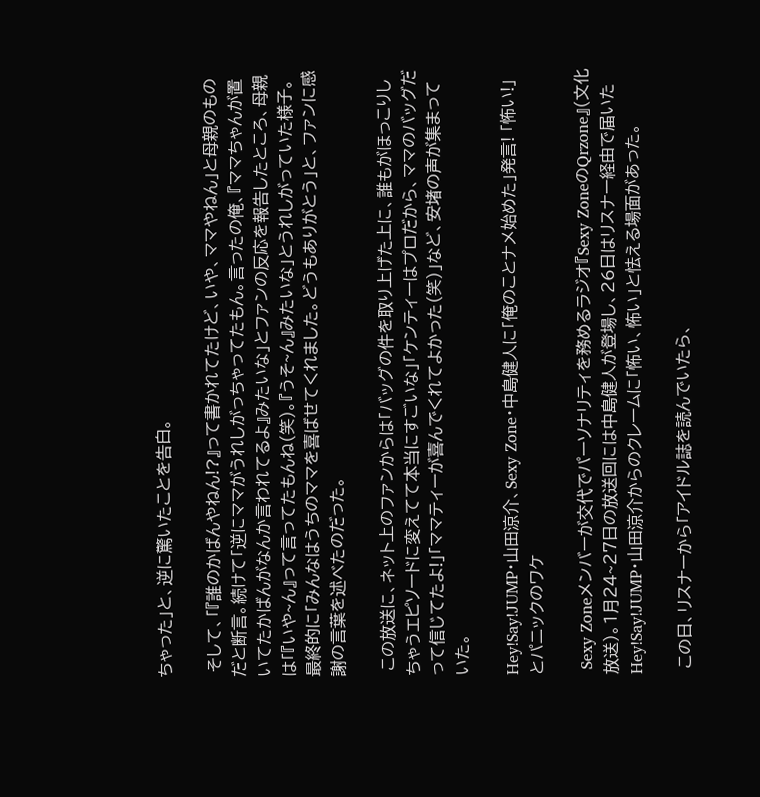ちゃった」と、逆に驚いたことを告白。

 そして、「『誰のかばんやねん!?』って書かれてたけど、いや、ママやねん」と母親のものだと断言。続けて「逆にママがうれしがっちゃってたもん。言ったの俺、『ママちゃんが置いてたかばんがなんか言われてるよ』みたいな」とファンの反応を報告したところ、母親は「『いや~ん』って言ってたもんね(笑)。『うそ~ん』みたいな」とうれしがっていた様子。最終的に「みんなはうちのママを喜ばせてくれました。どうもありがとう」と、ファンに感謝の言葉を述べたのだった。

 この放送に、ネット上のファンからは「バッグの件を取り上げた上に、誰もがほっこりしちゃうエピソードに変えてて本当にすごいな」「ケンティーはプロだから、ママのバッグだって信じてたよ!」「ママティーが喜んでくれてよかった(笑)」など、安堵の声が集まっていた。

Hey!Say!JUMP・山田涼介、Sexy Zone・中島健人に「俺のことナメ始めた」発言! 「怖い!」とパニックのワケ

 Sexy Zoneメンバーが交代でパーソナリティを務めるラジオ『Sexy ZoneのQrzone』(文化放送)。1月24~27日の放送回には中島健人が登場し、26日はリスナー経由で届いたHey!Say!JUMP・山田涼介からのクレームに「怖い、怖い」と怯える場面があった。

 この日、リスナーから「アイドル誌を読んでいたら、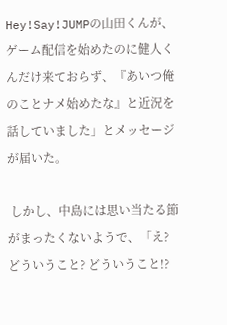Hey!Say!JUMPの山田くんが、ゲーム配信を始めたのに健人くんだけ来ておらず、『あいつ俺のことナメ始めたな』と近況を話していました」とメッセージが届いた。

 しかし、中島には思い当たる節がまったくないようで、「え? どういうこと? どういうこと!?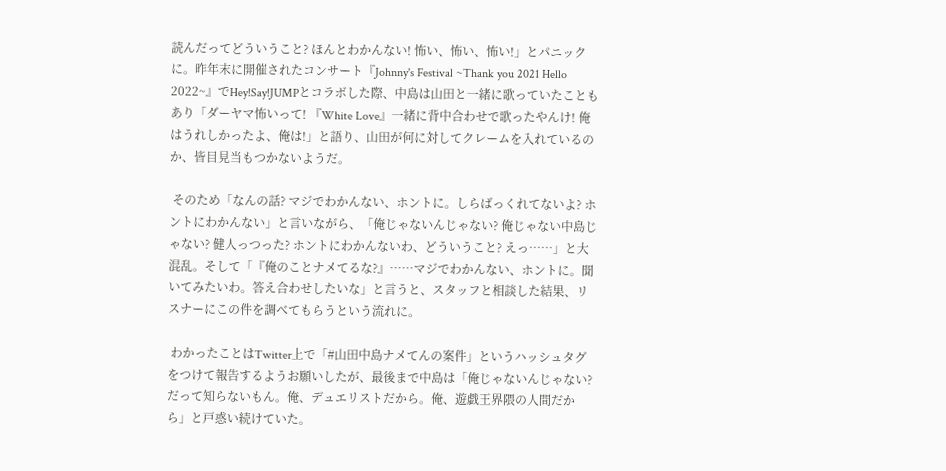読んだってどういうこと? ほんとわかんない! 怖い、怖い、怖い!」とパニックに。昨年末に開催されたコンサート『Johnny's Festival ~Thank you 2021 Hello 2022~』でHey!Say!JUMPとコラボした際、中島は山田と一緒に歌っていたこともあり「ダーヤマ怖いって! 『White Love』一緒に背中合わせで歌ったやんけ! 俺はうれしかったよ、俺は!」と語り、山田が何に対してクレームを入れているのか、皆目見当もつかないようだ。

 そのため「なんの話? マジでわかんない、ホントに。しらばっくれてないよ? ホントにわかんない」と言いながら、「俺じゃないんじゃない? 俺じゃない中島じゃない? 健人っつった? ホントにわかんないわ、どういうこと? えっ……」と大混乱。そして「『俺のことナメてるな?』……マジでわかんない、ホントに。聞いてみたいわ。答え合わせしたいな」と言うと、スタッフと相談した結果、リスナーにこの件を調べてもらうという流れに。

 わかったことはTwitter上で「#山田中島ナメてんの案件」というハッシュタグをつけて報告するようお願いしたが、最後まで中島は「俺じゃないんじゃない? だって知らないもん。俺、デュエリストだから。俺、遊戯王界隈の人間だから」と戸惑い続けていた。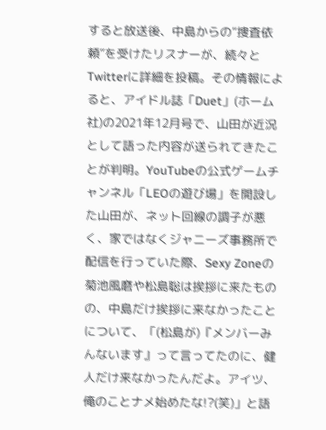すると放送後、中島からの“捜査依頼”を受けたリスナーが、続々とTwitterに詳細を投稿。その情報によると、アイドル誌「Duet」(ホーム社)の2021年12月号で、山田が近況として語った内容が送られてきたことが判明。YouTubeの公式ゲームチャンネル「LEOの遊び場」を開設した山田が、ネット回線の調子が悪く、家ではなくジャニーズ事務所で配信を行っていた際、Sexy Zoneの菊池風磨や松島聡は挨拶に来たものの、中島だけ挨拶に来なかったことについて、「(松島が)『メンバーみんないます』って言ってたのに、健人だけ来なかったんだよ。アイツ、俺のことナメ始めたな!?(笑)」と語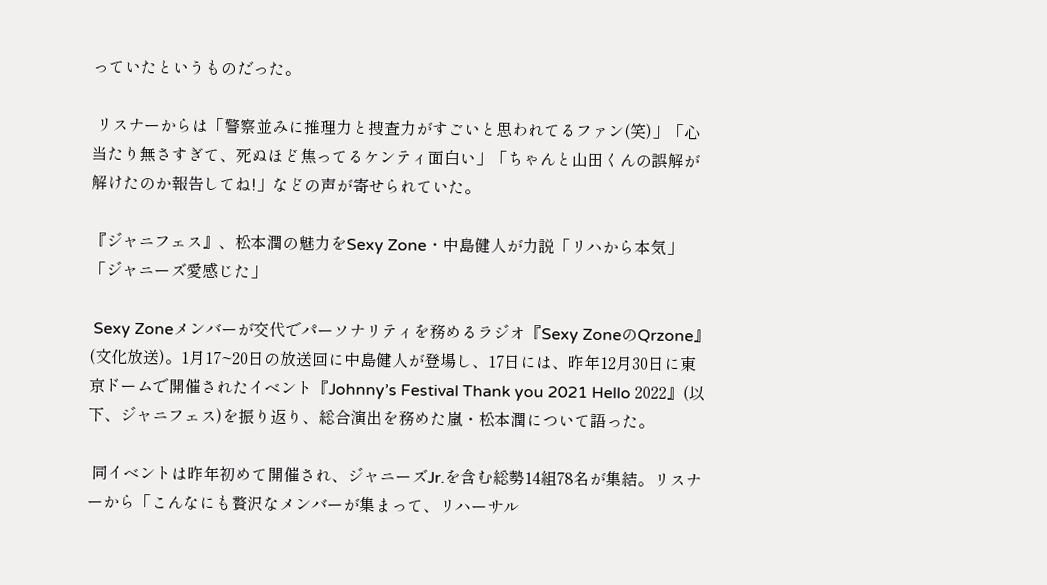っていたというものだった。

 リスナーからは「警察並みに推理力と捜査力がすごいと思われてるファン(笑)」「心当たり無さすぎて、死ぬほど焦ってるケンティ面白い」「ちゃんと山田くんの誤解が解けたのか報告してね!」などの声が寄せられていた。

『ジャニフェス』、松本潤の魅力をSexy Zone・中島健人が力説「リハから本気」「ジャニーズ愛感じた」

 Sexy Zoneメンバーが交代でパーソナリティを務めるラジオ『Sexy ZoneのQrzone』(文化放送)。1月17~20日の放送回に中島健人が登場し、17日には、昨年12月30日に東京ドームで開催されたイベント『Johnny’s Festival Thank you 2021 Hello 2022』(以下、ジャニフェス)を振り返り、総合演出を務めた嵐・松本潤について語った。

 同イベントは昨年初めて開催され、ジャニーズJr.を含む総勢14組78名が集結。リスナーから「こんなにも贅沢なメンバーが集まって、リハーサル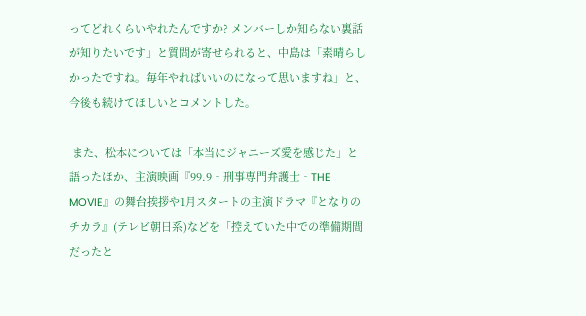ってどれくらいやれたんですか? メンバーしか知らない裏話が知りたいです」と質問が寄せられると、中島は「素晴らしかったですね。毎年やればいいのになって思いますね」と、今後も続けてほしいとコメントした。

 また、松本については「本当にジャニーズ愛を感じた」と語ったほか、主演映画『99.9‐刑事専門弁護士‐THE MOVIE』の舞台挨拶や1月スタートの主演ドラマ『となりのチカラ』(テレビ朝日系)などを「控えていた中での準備期間だったと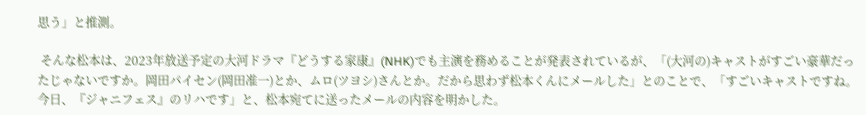思う」と推測。

 そんな松本は、2023年放送予定の大河ドラマ『どうする家康』(NHK)でも主演を務めることが発表されているが、「(大河の)キャストがすごい豪華だったじゃないですか。岡田パイセン(岡田准一)とか、ムロ(ツヨシ)さんとか。だから思わず松本くんにメールした」とのことで、「すごいキャストですね。今日、『ジャニフェス』のリハです」と、松本宛てに送ったメールの内容を明かした。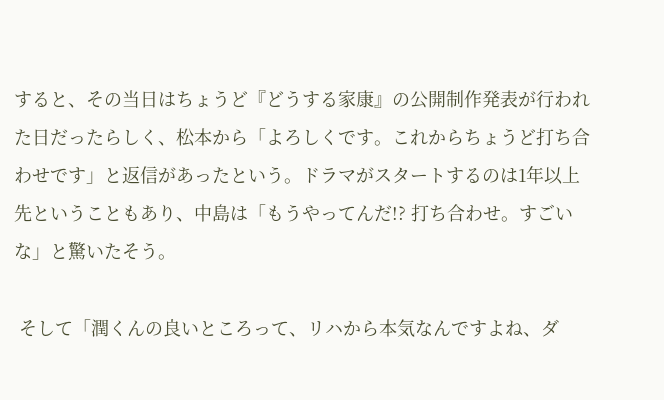すると、その当日はちょうど『どうする家康』の公開制作発表が行われた日だったらしく、松本から「よろしくです。これからちょうど打ち合わせです」と返信があったという。ドラマがスタートするのは1年以上先ということもあり、中島は「もうやってんだ!? 打ち合わせ。すごいな」と驚いたそう。

 そして「潤くんの良いところって、リハから本気なんですよね、ダ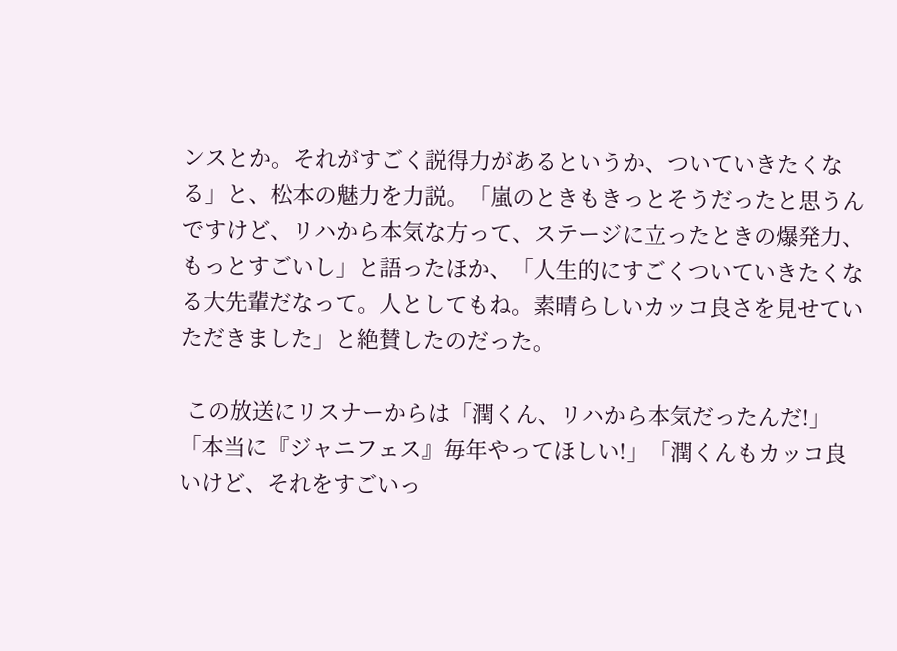ンスとか。それがすごく説得力があるというか、ついていきたくなる」と、松本の魅力を力説。「嵐のときもきっとそうだったと思うんですけど、リハから本気な方って、ステージに立ったときの爆発力、もっとすごいし」と語ったほか、「人生的にすごくついていきたくなる大先輩だなって。人としてもね。素晴らしいカッコ良さを見せていただきました」と絶賛したのだった。

 この放送にリスナーからは「潤くん、リハから本気だったんだ!」「本当に『ジャニフェス』毎年やってほしい!」「潤くんもカッコ良いけど、それをすごいっ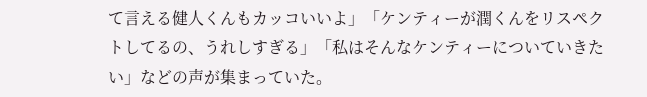て言える健人くんもカッコいいよ」「ケンティーが潤くんをリスペクトしてるの、うれしすぎる」「私はそんなケンティーについていきたい」などの声が集まっていた。